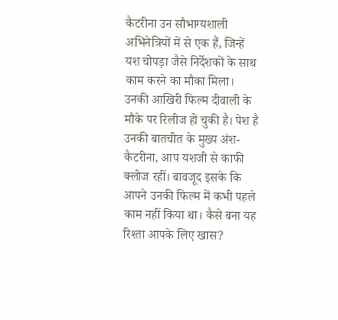कैटरीना उन सौभाग्यशाली अभिनेत्रियों में से एक हैं, जिन्हें यश चोपड़ा जैसे निर्देशकों के साथ काम करने का मौका मिला। उनकी आखिरी फिल्म दीवाली के मौके पर रिलीज हो चुकी है। पेश है उनकी बातचीत के मुख्य अंश-
कैटरीना, आप यशजी से काफी क्लोज रहीं। बावजूद इसके कि आपने उनकी फिल्म में कभी पहले काम नहीं किया था। कैसे बना यह रिश्ता आपके लिए खास?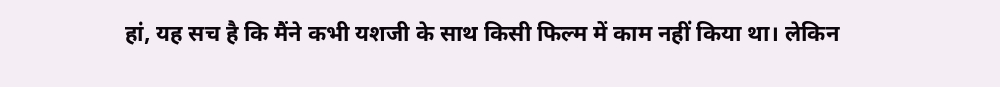हां, यह सच है कि मैंने कभी यशजी के साथ किसी फिल्म में काम नहीं किया था। लेकिन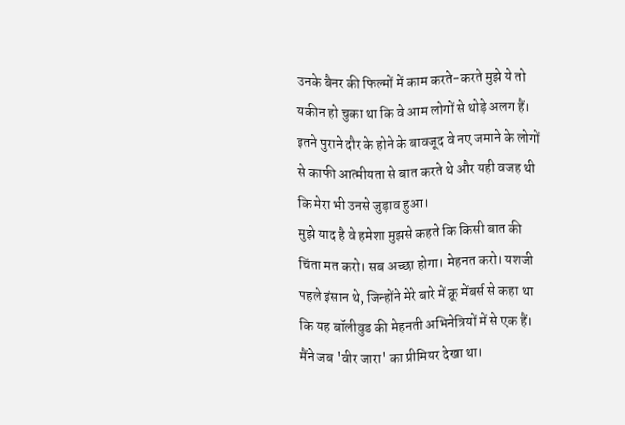उनके बैनर की फिल्मों में काम करते-करते मुझे ये तो यकीन हो चुका था कि वे आम लोगों से थोड़े अलग हैं। इतने पुराने दौर के होने के बावजूद वे नए जमाने के लोगों से काफी आत्मीयता से बात करते थे और यही वजह थी कि मेरा भी उनसे जुड़ाव हुआ।
मुझे याद है वे हमेशा मुझसे कहते कि किसी बात की चिंता मत करो। सब अच्छा होगा। मेहनत करो। यशजी पहले इंसान थे, जिन्होंने मेरे बारे में क्रू मेंबर्स से कहा था कि यह बॉलीवुड की मेहनती अभिनेत्रियों में से एक हैं। मैंने जब 'वीर जारा' का प्रीमियर देखा था।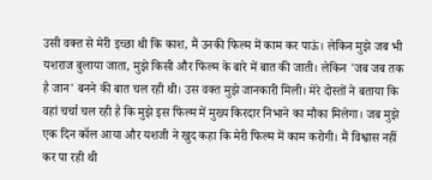उसी वक्त से मेरी इच्छा थी कि काश, मैं उनकी फिल्म में काम कर पाऊं। लेकिन मुझे जब भी यशराज बुलाया जाता, मुझे किसी और फिल्म के बारे में बात की जाती। लेकिन 'जब जब तक है जान' बनने की बात चल रही थी। उस वक्त मुझे जानकारी मिली। मेरे दोस्तों ने बताया कि वहां चर्चा चल रही है कि मुझे इस फिल्म में मुख्य किरदार निभाने का मौका मिलेगा। जब मुझे एक दिन कॉल आया और यशजी ने खुद कहा कि मेरी फिल्म में काम करोगी। मैं विश्वास नहीं कर पा रही थी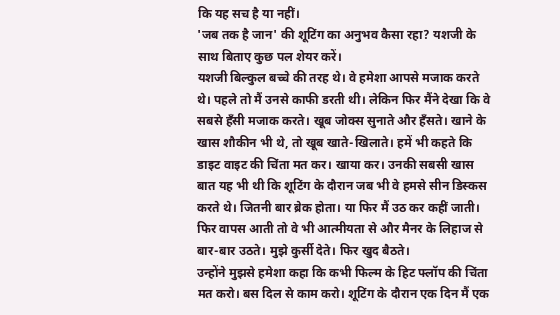कि यह सच है या नहीं।
'जब तक है जान' की शूटिंग का अनुभव कैसा रहा? यशजी के साथ बिताए कुछ पल शेयर करें।
यशजी बिल्कुल बच्चे की तरह थे। वे हमेशा आपसे मजाक करते थे। पहले तो मैं उनसे काफी डरती थी। लेकिन फिर मैंने देखा कि वे सबसे हँसी मजाक करते। खूब जोक्स सुनाते और हँसते। खाने के खास शौकीन भी थे, तो खूब खाते-खिलाते। हमें भी कहते कि डाइट वाइट की चिंता मत कर। खाया कर। उनकी सबसी खास बात यह भी थी कि शूटिंग के दौरान जब भी वे हमसे सीन डिस्कस करते थे। जितनी बार ब्रेक होता। या फिर मैं उठ कर कहीं जाती। फिर वापस आती तो वे भी आत्मीयता से और मैनर के लिहाज से बार-बार उठते। मुझे कुर्सी देते। फिर खुद बैठते।
उन्होंने मुझसे हमेशा कहा कि कभी फिल्म के हिट फ्लॉप की चिंता मत करो। बस दिल से काम करो। शूटिंग के दौरान एक दिन मैं एक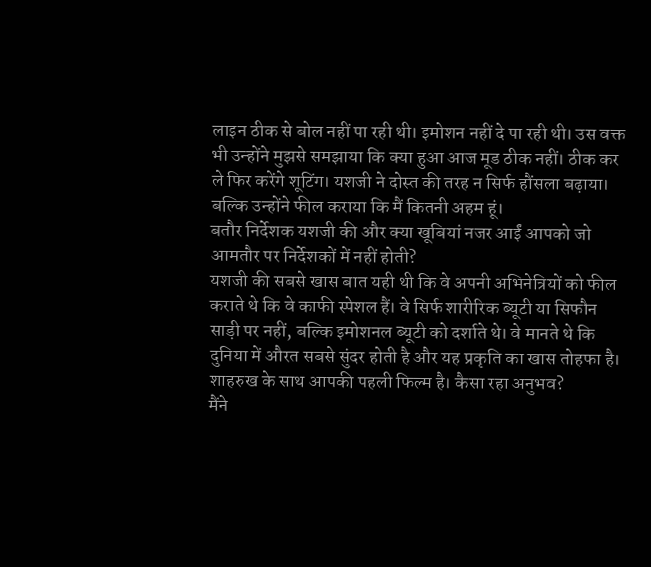लाइन ठीक से बोल नहीं पा रही थी। इमोशन नहीं दे पा रही थी। उस वक्त भी उन्होंने मुझसे समझाया कि क्या हुआ आज मूड ठीक नहीं। ठीक कर ले फिर करेंगे शूटिंग। यशजी ने दोस्त की तरह न सिर्फ हौंसला बढ़ाया। बल्कि उन्होंने फील कराया कि मैं कितनी अहम हूं।
बतौर निर्देशक यशजी की और क्या खूबियां नजर आईं आपको जो आमतौर पर निर्देशकों में नहीं होती?
यशजी की सबसे खास बात यही थी कि वे अपनी अभिनेत्रियों को फील कराते थे कि वे काफी स्पेशल हैं। वे सिर्फ शारीरिक ब्यूटी या सिफौन साड़ी पर नहीं, बल्कि इमोशनल ब्यूटी को दर्शाते थे। वे मानते थे कि दुनिया में औरत सबसे सुंदर होती है और यह प्रकृति का खास तोहफा है।
शाहरुख के साथ आपकी पहली फिल्म है। कैसा रहा अनुभव?
मैंने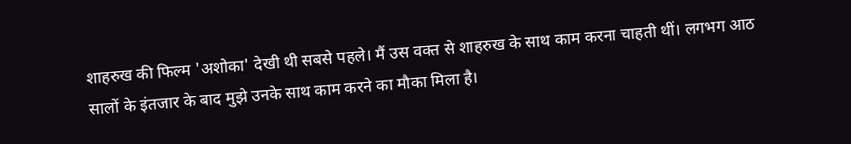शाहरुख की फिल्म 'अशोका' देखी थी सबसे पहले। मैं उस वक्त से शाहरुख के साथ काम करना चाहती थीं। लगभग आठ सालों के इंतजार के बाद मुझे उनके साथ काम करने का मौका मिला है।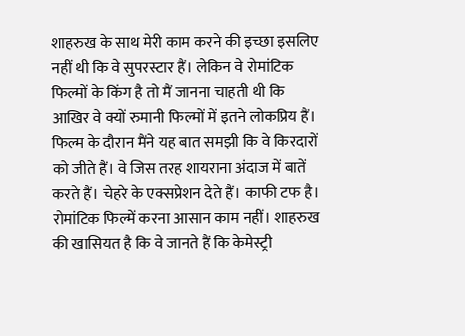शाहरुख के साथ मेरी काम करने की इच्छा इसलिए नहीं थी कि वे सुपरस्टार हैं। लेकिन वे रोमांटिक फिल्मों के किंग है तो मैं जानना चाहती थी कि आखिर वे क्यों रुमानी फिल्मों में इतने लोकप्रिय हैं। फिल्म के दौरान मैंने यह बात समझी कि वे किरदारों को जीते हैं। वे जिस तरह शायराना अंदाज में बातें करते हैं। चेहरे के एक्सप्रेशन देते हैं। काफी टफ है। रोमांटिक फिल्में करना आसान काम नहीं। शाहरुख की खासियत है कि वे जानते हैं कि केमेस्ट्री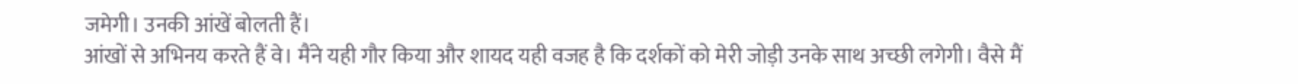जमेगी। उनकी आंखें बोलती हैं।
आंखों से अभिनय करते हैं वे। मैंने यही गौर किया और शायद यही वजह है कि दर्शकों को मेरी जोड़ी उनके साथ अच्छी लगेगी। वैसे मैं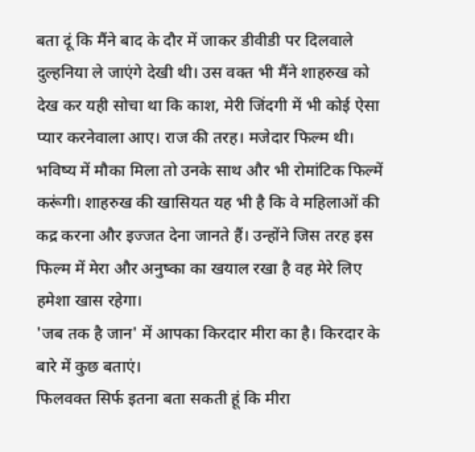बता दूं कि मैंने बाद के दौर में जाकर डीवीडी पर दिलवाले दुल्हनिया ले जाएंगे देखी थी। उस वक्त भी मैंने शाहरुख को देख कर यही सोचा था कि काश, मेरी जिंदगी में भी कोई ऐसा प्यार करनेवाला आए। राज की तरह। मजेदार फिल्म थी। भविष्य में मौका मिला तो उनके साथ और भी रोमांटिक फिल्में करूंगी। शाहरुख की खासियत यह भी है कि वे महिलाओं की कद्र करना और इज्जत देना जानते हैं। उन्होंने जिस तरह इस फिल्म में मेरा और अनुष्का का खयाल रखा है वह मेरे लिए हमेशा खास रहेगा।
'जब तक है जान' में आपका किरदार मीरा का है। किरदार के बारे में कुछ बताएं।
फिलवक्त सिर्फ इतना बता सकती हूं कि मीरा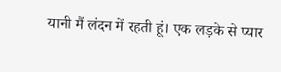यानी मैं लंदन में रहती हूं। एक लड़के से प्यार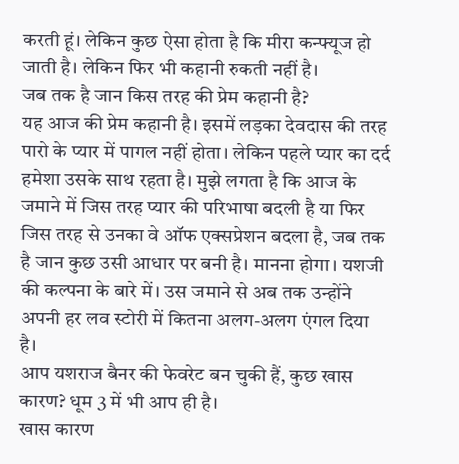करती हूं। लेकिन कुछ ऐसा होता है कि मीरा कन्फ्यूज हो जाती है। लेकिन फिर भी कहानी रुकती नहीं है।
जब तक है जान किस तरह की प्रेम कहानी है?
यह आज की प्रेम कहानी है। इसमें लड़का देवदास की तरह पारो के प्यार में पागल नहीं होता। लेकिन पहले प्यार का दर्द हमेशा उसके साथ रहता है। मुझे लगता है कि आज के जमाने में जिस तरह प्यार की परिभाषा बदली है या फिर जिस तरह से उनका वे ऑफ एक्सप्रेशन बदला है, जब तक है जान कुछ उसी आधार पर बनी है। मानना होगा। यशजी की कल्पना के बारे में। उस जमाने से अब तक उन्होंने अपनी हर लव स्टोरी में कितना अलग-अलग एंगल दिया है।
आप यशराज बैनर की फेवरेट बन चुकी हैं, कुछ खास कारण? धूम 3 में भी आप ही है।
खास कारण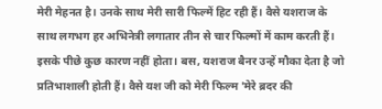मेरी मेहनत है। उनके साथ मेरी सारी फिल्में हिट रही हैं। वैसे यशराज के साथ लगभग हर अभिनेत्री लगातार तीन से चार फिल्मों में काम करती हैं। इसके पीछे कुछ कारण नहीं होता। बस, यशराज बैनर उन्हें मौका देता है जो प्रतिभाशाली होती हैं। वैसे यश जी को मेरी फिल्म 'मेरे ब्रदर की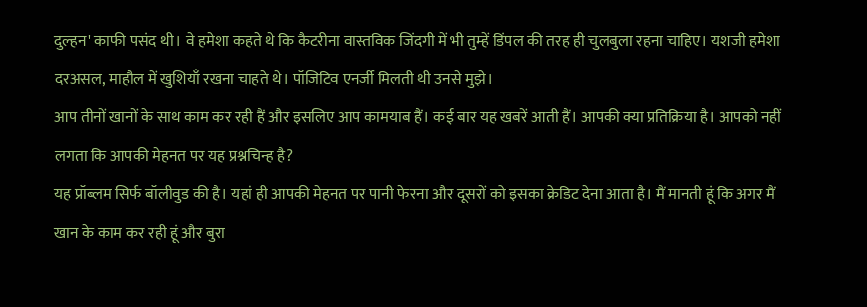दुल्हन' काफी पसंद थी। वे हमेशा कहते थे कि कैटरीना वास्तविक जिंदगी में भी तुम्हें डिंपल की तरह ही चुलबुला रहना चाहिए। यशजी हमेशा दरअसल, माहौल में खुशियाँ रखना चाहते थे। पॉजिटिव एनर्जी मिलती थी उनसे मुझे।
आप तीनों खानों के साथ काम कर रही हैं और इसलिए आप कामयाब हैं। कई बार यह खबरें आती हैं। आपकी क्या प्रतिक्रिया है। आपको नहीं लगता कि आपकी मेहनत पर यह प्रश्नचिन्ह है?
यह प्रॉब्लम सिर्फ बॉलीवुड की है। यहां ही आपकी मेहनत पर पानी फेरना और दूसरों को इसका क्रेडिट देना आता है। मैं मानती हूं कि अगर मैं खान के काम कर रही हूं और बुरा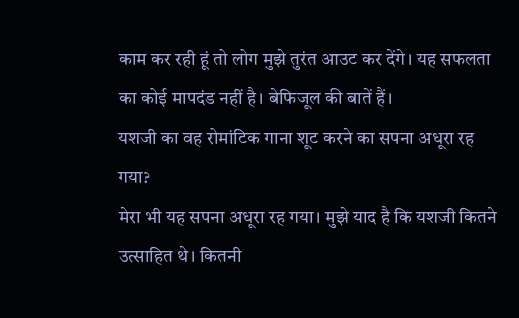काम कर रही हूं तो लोग मुझे तुरंत आउट कर देंगे। यह सफलता का कोई मापदंड नहीं है। बेफिजूल की बातें हैं।
यशजी का वह रोमांटिक गाना शूट करने का सपना अधूरा रह गया?
मेरा भी यह सपना अधूरा रह गया। मुझे याद है कि यशजी कितने उत्साहित थे। कितनी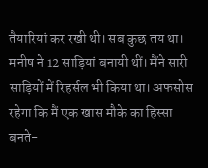तैयारियां कर रखी थी। सब कुछ तय था। मनीष ने 12 साड़ियां बनायी थीं। मैंने सारी साड़ियों में रिहर्सल भी किया था। अफसोस रहेगा कि मैं एक खास मौके का हिस्सा बनते-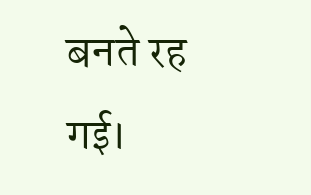बनते रह गई।